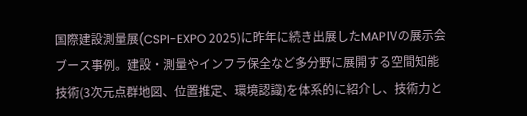国際建設測量展(CSPI-EXPO 2025)に昨年に続き出展したMAPⅣの展示会ブース事例。建設・測量やインフラ保全など多分野に展開する空間知能技術(3次元点群地図、位置推定、環境認識)を体系的に紹介し、技術力と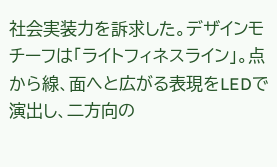社会実装力を訴求した。デザインモチーフは「ライトフィネスライン」。点から線、面へと広がる表現をLEDで演出し、二方向の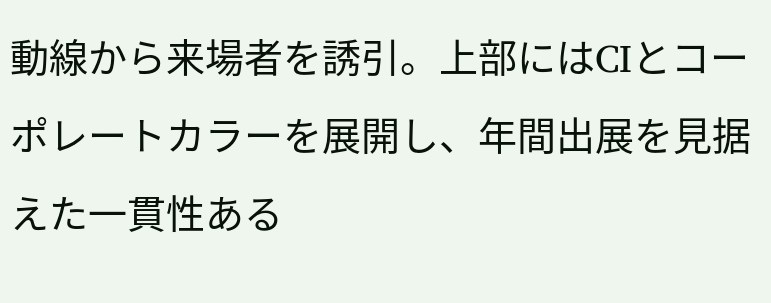動線から来場者を誘引。上部にはCIとコーポレートカラーを展開し、年間出展を見据えた一貫性ある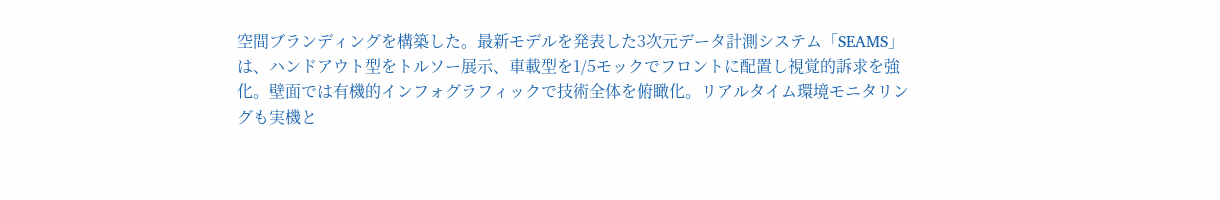空間ブランディングを構築した。最新モデルを発表した3次元データ計測システム「SEAMS」は、ハンドアウト型をトルソー展示、車載型を1/5モックでフロントに配置し視覚的訴求を強化。壁面では有機的インフォグラフィックで技術全体を俯瞰化。リアルタイム環境モニタリングも実機と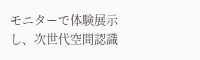モニターで体験展示し、次世代空間認識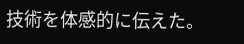技術を体感的に伝えた。